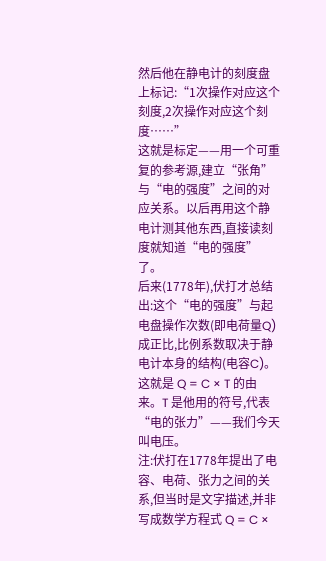然后他在静电计的刻度盘上标记:“1次操作对应这个刻度,2次操作对应这个刻度……”
这就是标定——用一个可重复的参考源,建立“张角”与“电的强度”之间的对应关系。以后再用这个静电计测其他东西,直接读刻度就知道“电的强度”了。
后来(1778年),伏打才总结出:这个“电的强度”与起电盘操作次数(即电荷量Q)成正比,比例系数取决于静电计本身的结构(电容C)。这就是 Q = C × T 的由来。T 是他用的符号,代表“电的张力”——我们今天叫电压。
注:伏打在1778年提出了电容、电荷、张力之间的关系,但当时是文字描述,并非写成数学方程式 Q = C ×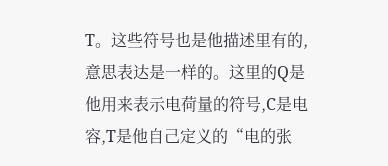T。这些符号也是他描述里有的,意思表达是一样的。这里的Q是他用来表示电荷量的符号,C是电容,T是他自己定义的“电的张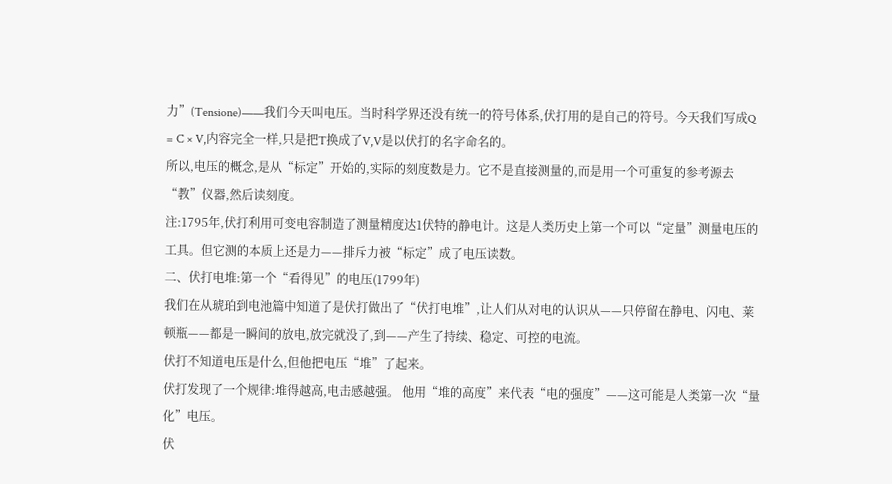力”(Tensione)——我们今天叫电压。当时科学界还没有统一的符号体系,伏打用的是自己的符号。今天我们写成Q = C × V,内容完全一样,只是把T换成了V,V是以伏打的名字命名的。
所以,电压的概念,是从“标定”开始的,实际的刻度数是力。它不是直接测量的,而是用一个可重复的参考源去“教”仪器,然后读刻度。
注:1795年,伏打利用可变电容制造了测量精度达1伏特的静电计。这是人类历史上第一个可以“定量”测量电压的工具。但它测的本质上还是力——排斥力被“标定”成了电压读数。
二、伏打电堆:第一个“看得见”的电压(1799年)
我们在从琥珀到电池篇中知道了是伏打做出了“伏打电堆”,让人们从对电的认识从——只停留在静电、闪电、莱顿瓶——都是一瞬间的放电,放完就没了,到——产生了持续、稳定、可控的电流。
伏打不知道电压是什么,但他把电压“堆”了起来。
伏打发现了一个规律:堆得越高,电击感越强。 他用“堆的高度”来代表“电的强度”——这可能是人类第一次“量化”电压。
伏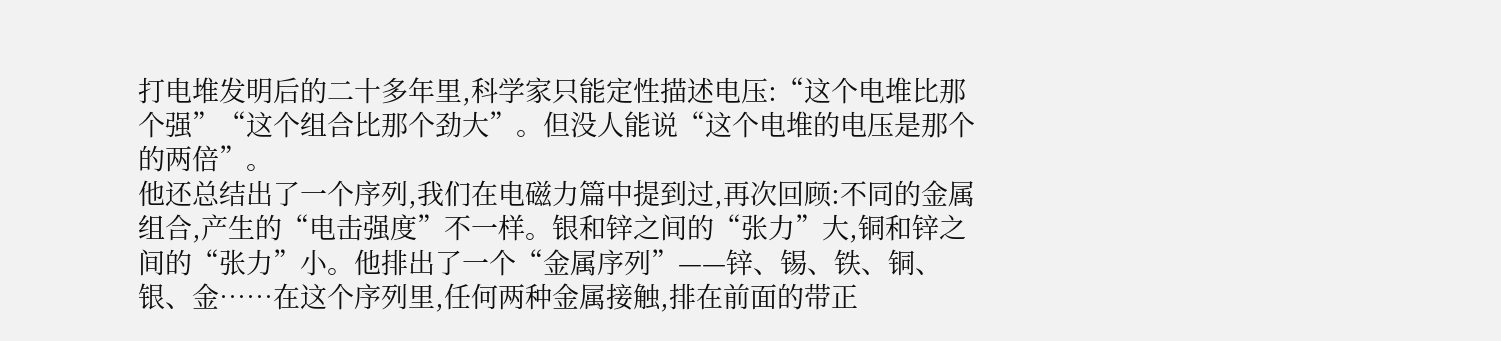打电堆发明后的二十多年里,科学家只能定性描述电压:“这个电堆比那个强”“这个组合比那个劲大”。但没人能说“这个电堆的电压是那个的两倍”。
他还总结出了一个序列,我们在电磁力篇中提到过,再次回顾:不同的金属组合,产生的“电击强度”不一样。银和锌之间的“张力”大,铜和锌之间的“张力”小。他排出了一个“金属序列”——锌、锡、铁、铜、银、金……在这个序列里,任何两种金属接触,排在前面的带正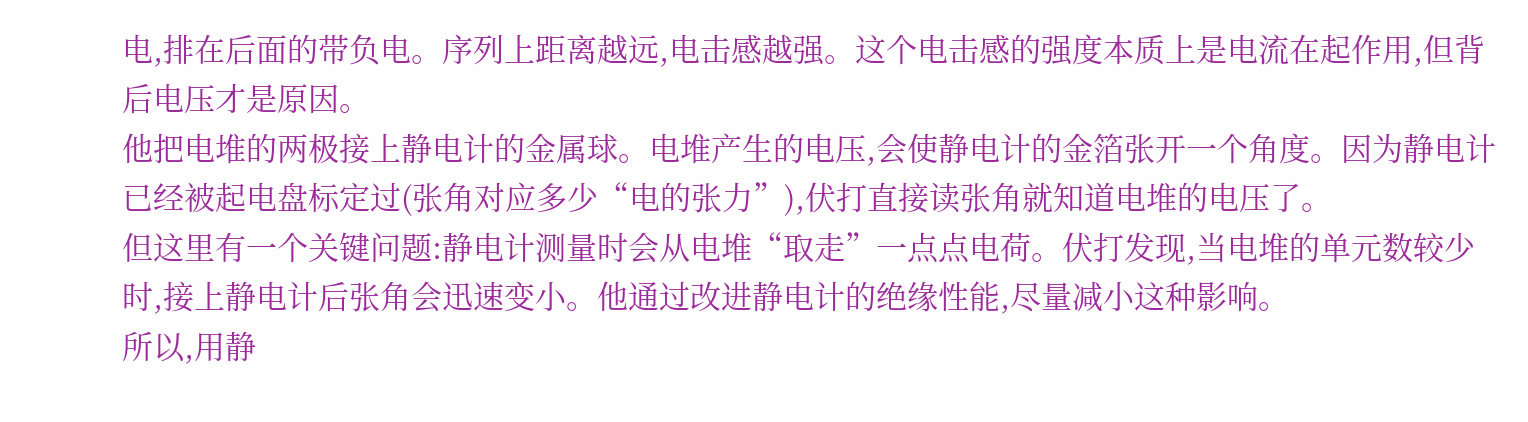电,排在后面的带负电。序列上距离越远,电击感越强。这个电击感的强度本质上是电流在起作用,但背后电压才是原因。
他把电堆的两极接上静电计的金属球。电堆产生的电压,会使静电计的金箔张开一个角度。因为静电计已经被起电盘标定过(张角对应多少“电的张力”),伏打直接读张角就知道电堆的电压了。
但这里有一个关键问题:静电计测量时会从电堆“取走”一点点电荷。伏打发现,当电堆的单元数较少时,接上静电计后张角会迅速变小。他通过改进静电计的绝缘性能,尽量减小这种影响。
所以,用静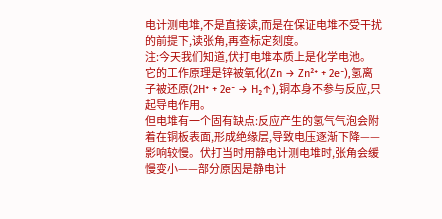电计测电堆,不是直接读,而是在保证电堆不受干扰的前提下,读张角,再查标定刻度。
注:今天我们知道,伏打电堆本质上是化学电池。
它的工作原理是锌被氧化(Zn → Zn²⁺ + 2e⁻),氢离子被还原(2H⁺ + 2e⁻ → H₂↑),铜本身不参与反应,只起导电作用。
但电堆有一个固有缺点:反应产生的氢气气泡会附着在铜板表面,形成绝缘层,导致电压逐渐下降——影响较慢。伏打当时用静电计测电堆时,张角会缓慢变小——部分原因是静电计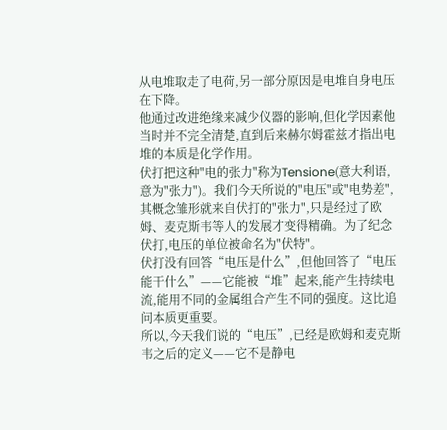从电堆取走了电荷,另一部分原因是电堆自身电压在下降。
他通过改进绝缘来减少仪器的影响,但化学因素他当时并不完全清楚,直到后来赫尔姆霍兹才指出电堆的本质是化学作用。
伏打把这种"电的张力"称为Tensione(意大利语,意为"张力")。我们今天所说的"电压"或"电势差",其概念雏形就来自伏打的"张力",只是经过了欧姆、麦克斯韦等人的发展才变得精确。为了纪念伏打,电压的单位被命名为"伏特"。
伏打没有回答“电压是什么”,但他回答了“电压能干什么”——它能被“堆”起来,能产生持续电流,能用不同的金属组合产生不同的强度。这比追问本质更重要。
所以,今天我们说的“电压”,已经是欧姆和麦克斯韦之后的定义——它不是静电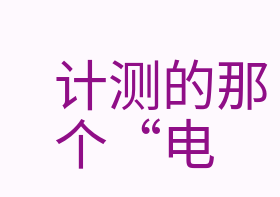计测的那个“电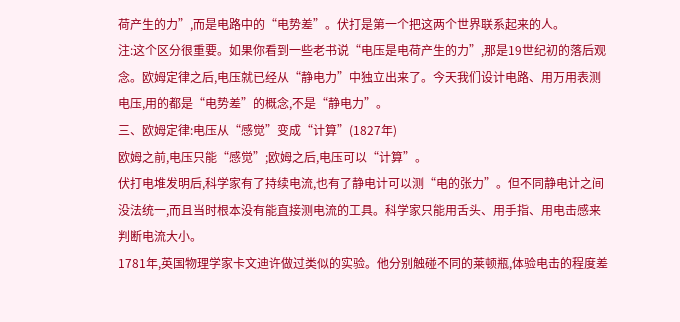荷产生的力”,而是电路中的“电势差”。伏打是第一个把这两个世界联系起来的人。
注:这个区分很重要。如果你看到一些老书说“电压是电荷产生的力”,那是19世纪初的落后观念。欧姆定律之后,电压就已经从“静电力”中独立出来了。今天我们设计电路、用万用表测电压,用的都是“电势差”的概念,不是“静电力”。
三、欧姆定律:电压从“感觉”变成“计算”(1827年)
欧姆之前,电压只能“感觉”;欧姆之后,电压可以“计算”。
伏打电堆发明后,科学家有了持续电流,也有了静电计可以测“电的张力”。但不同静电计之间没法统一,而且当时根本没有能直接测电流的工具。科学家只能用舌头、用手指、用电击感来判断电流大小。
1781年,英国物理学家卡文迪许做过类似的实验。他分别触碰不同的莱顿瓶,体验电击的程度差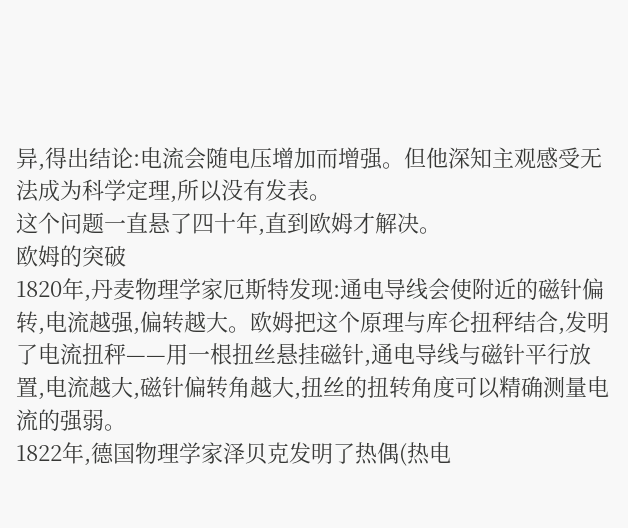异,得出结论:电流会随电压增加而增强。但他深知主观感受无法成为科学定理,所以没有发表。
这个问题一直悬了四十年,直到欧姆才解决。
欧姆的突破
1820年,丹麦物理学家厄斯特发现:通电导线会使附近的磁针偏转,电流越强,偏转越大。欧姆把这个原理与库仑扭秤结合,发明了电流扭秤——用一根扭丝悬挂磁针,通电导线与磁针平行放置,电流越大,磁针偏转角越大,扭丝的扭转角度可以精确测量电流的强弱。
1822年,德国物理学家泽贝克发明了热偶(热电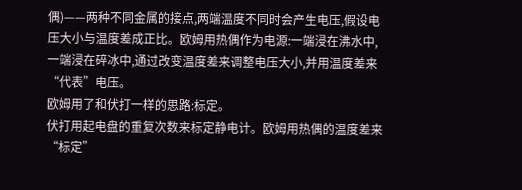偶)——两种不同金属的接点,两端温度不同时会产生电压,假设电压大小与温度差成正比。欧姆用热偶作为电源:一端浸在沸水中,一端浸在碎冰中,通过改变温度差来调整电压大小,并用温度差来“代表”电压。
欧姆用了和伏打一样的思路:标定。
伏打用起电盘的重复次数来标定静电计。欧姆用热偶的温度差来“标定”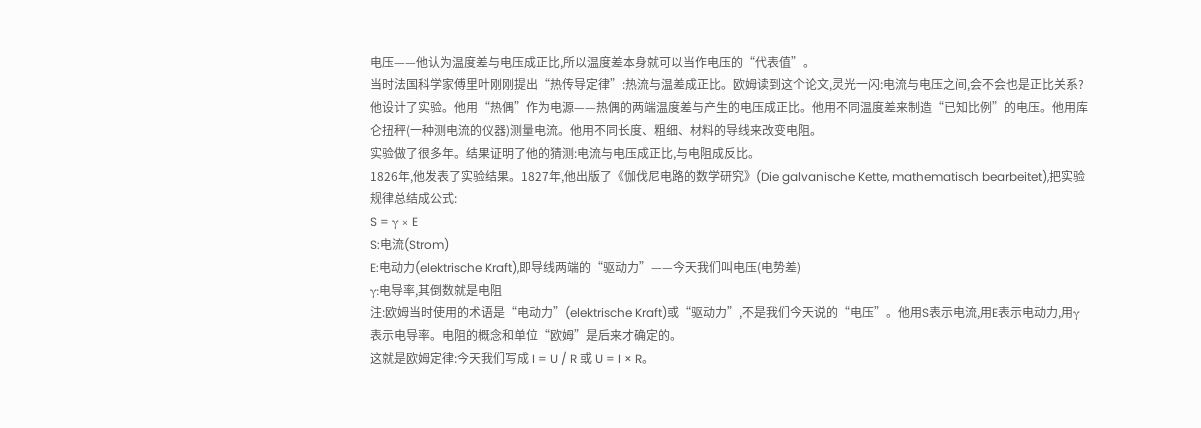电压——他认为温度差与电压成正比,所以温度差本身就可以当作电压的“代表值”。
当时法国科学家傅里叶刚刚提出“热传导定律”:热流与温差成正比。欧姆读到这个论文,灵光一闪:电流与电压之间,会不会也是正比关系?
他设计了实验。他用“热偶”作为电源——热偶的两端温度差与产生的电压成正比。他用不同温度差来制造“已知比例”的电压。他用库仑扭秤(一种测电流的仪器)测量电流。他用不同长度、粗细、材料的导线来改变电阻。
实验做了很多年。结果证明了他的猜测:电流与电压成正比,与电阻成反比。
1826年,他发表了实验结果。1827年,他出版了《伽伐尼电路的数学研究》(Die galvanische Kette, mathematisch bearbeitet),把实验规律总结成公式:
S = γ × E
S:电流(Strom)
E:电动力(elektrische Kraft),即导线两端的“驱动力”——今天我们叫电压(电势差)
γ:电导率,其倒数就是电阻
注:欧姆当时使用的术语是“电动力”(elektrische Kraft)或“驱动力”,不是我们今天说的“电压”。他用S表示电流,用E表示电动力,用γ表示电导率。电阻的概念和单位“欧姆”是后来才确定的。
这就是欧姆定律:今天我们写成 I = U / R 或 U = I × R。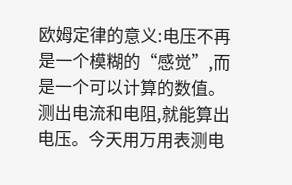欧姆定律的意义:电压不再是一个模糊的“感觉”,而是一个可以计算的数值。 测出电流和电阻,就能算出电压。今天用万用表测电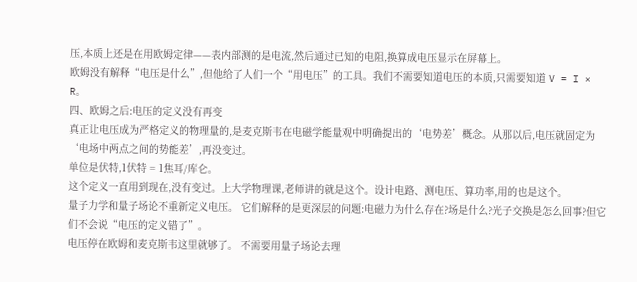压,本质上还是在用欧姆定律——表内部测的是电流,然后通过已知的电阻,换算成电压显示在屏幕上。
欧姆没有解释“电压是什么”,但他给了人们一个“用电压”的工具。我们不需要知道电压的本质,只需要知道 V = I × R。
四、欧姆之后:电压的定义没有再变
真正让电压成为严格定义的物理量的,是麦克斯韦在电磁学能量观中明确提出的‘电势差’概念。从那以后,电压就固定为‘电场中两点之间的势能差’,再没变过。
单位是伏特,1伏特 = 1焦耳/库仑。
这个定义一直用到现在,没有变过。上大学物理课,老师讲的就是这个。设计电路、测电压、算功率,用的也是这个。
量子力学和量子场论不重新定义电压。 它们解释的是更深层的问题:电磁力为什么存在?场是什么?光子交换是怎么回事?但它们不会说“电压的定义错了”。
电压停在欧姆和麦克斯韦这里就够了。 不需要用量子场论去理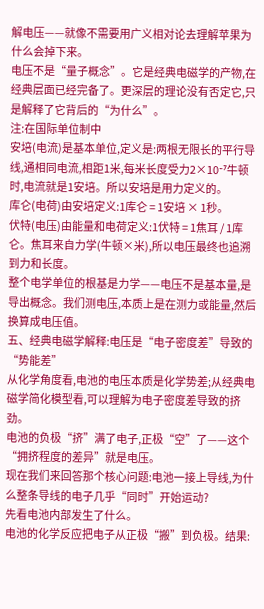解电压——就像不需要用广义相对论去理解苹果为什么会掉下来。
电压不是“量子概念”。它是经典电磁学的产物,在经典层面已经完备了。更深层的理论没有否定它,只是解释了它背后的“为什么”。
注:在国际单位制中
安培(电流)是基本单位,定义是:两根无限长的平行导线,通相同电流,相距1米,每米长度受力2×10⁻⁷牛顿时,电流就是1安培。所以安培是用力定义的。
库仑(电荷)由安培定义:1库仑 = 1安培 × 1秒。
伏特(电压)由能量和电荷定义:1伏特 = 1焦耳 / 1库仑。焦耳来自力学(牛顿×米),所以电压最终也追溯到力和长度。
整个电学单位的根基是力学——电压不是基本量,是导出概念。我们测电压,本质上是在测力或能量,然后换算成电压值。
五、经典电磁学解释:电压是“电子密度差”导致的“势能差”
从化学角度看,电池的电压本质是化学势差;从经典电磁学简化模型看,可以理解为电子密度差导致的挤劲。
电池的负极“挤”满了电子,正极“空”了——这个“拥挤程度的差异”就是电压。
现在我们来回答那个核心问题:电池一接上导线,为什么整条导线的电子几乎“同时”开始运动?
先看电池内部发生了什么。
电池的化学反应把电子从正极“搬”到负极。结果: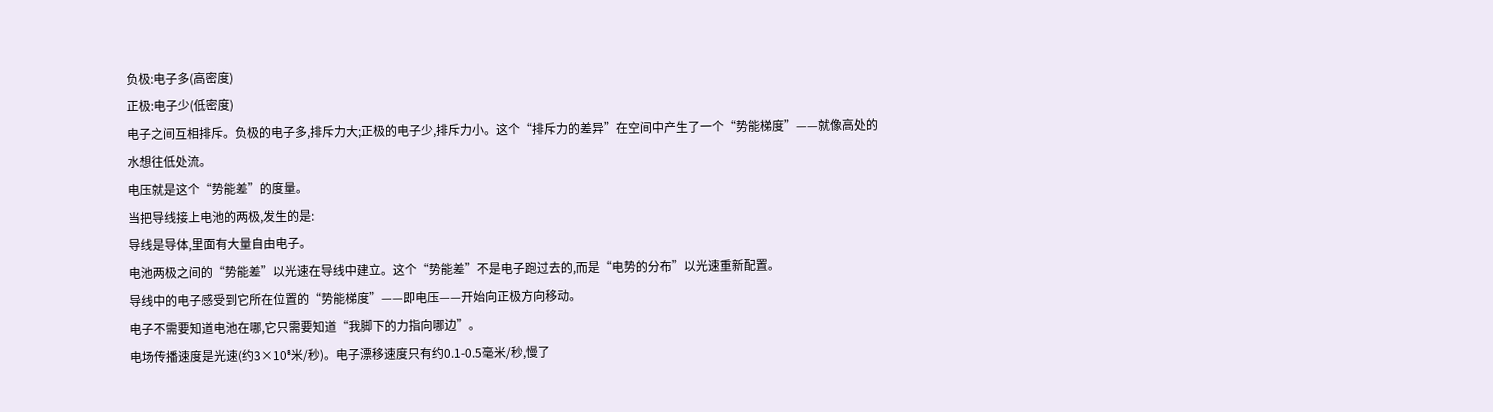负极:电子多(高密度)
正极:电子少(低密度)
电子之间互相排斥。负极的电子多,排斥力大;正极的电子少,排斥力小。这个“排斥力的差异”在空间中产生了一个“势能梯度”——就像高处的水想往低处流。
电压就是这个“势能差”的度量。
当把导线接上电池的两极,发生的是:
导线是导体,里面有大量自由电子。
电池两极之间的“势能差”以光速在导线中建立。这个“势能差”不是电子跑过去的,而是“电势的分布”以光速重新配置。
导线中的电子感受到它所在位置的“势能梯度”——即电压——开始向正极方向移动。
电子不需要知道电池在哪,它只需要知道“我脚下的力指向哪边”。
电场传播速度是光速(约3×10⁸米/秒)。电子漂移速度只有约0.1-0.5毫米/秒,慢了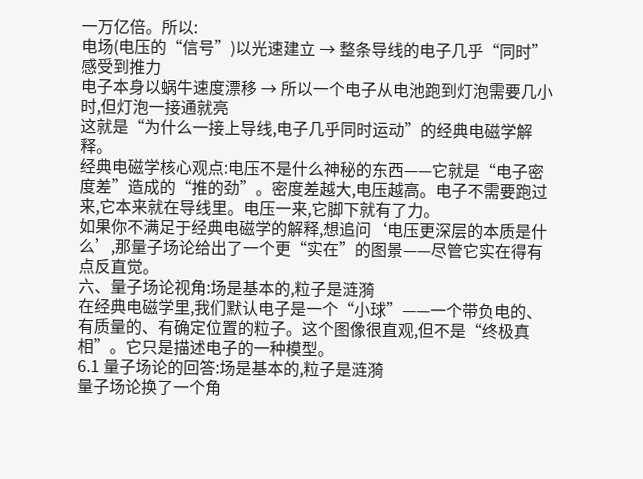一万亿倍。所以:
电场(电压的“信号”)以光速建立 → 整条导线的电子几乎“同时”感受到推力
电子本身以蜗牛速度漂移 → 所以一个电子从电池跑到灯泡需要几小时,但灯泡一接通就亮
这就是“为什么一接上导线,电子几乎同时运动”的经典电磁学解释。
经典电磁学核心观点:电压不是什么神秘的东西——它就是“电子密度差”造成的“推的劲”。密度差越大,电压越高。电子不需要跑过来,它本来就在导线里。电压一来,它脚下就有了力。
如果你不满足于经典电磁学的解释,想追问‘电压更深层的本质是什么’,那量子场论给出了一个更“实在”的图景——尽管它实在得有点反直觉。
六、量子场论视角:场是基本的,粒子是涟漪
在经典电磁学里,我们默认电子是一个“小球”——一个带负电的、有质量的、有确定位置的粒子。这个图像很直观,但不是“终极真相”。它只是描述电子的一种模型。
6.1 量子场论的回答:场是基本的,粒子是涟漪
量子场论换了一个角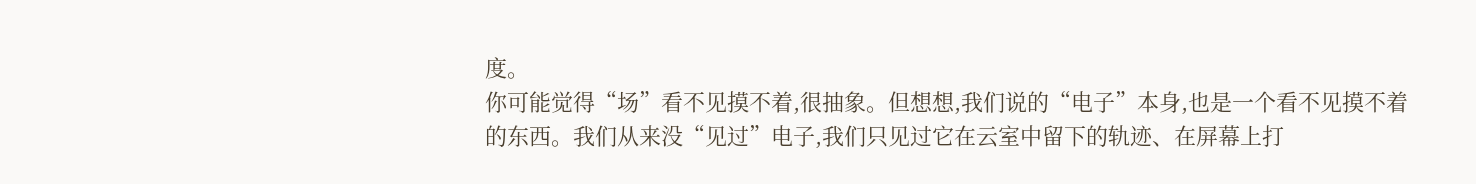度。
你可能觉得“场”看不见摸不着,很抽象。但想想,我们说的“电子”本身,也是一个看不见摸不着的东西。我们从来没“见过”电子,我们只见过它在云室中留下的轨迹、在屏幕上打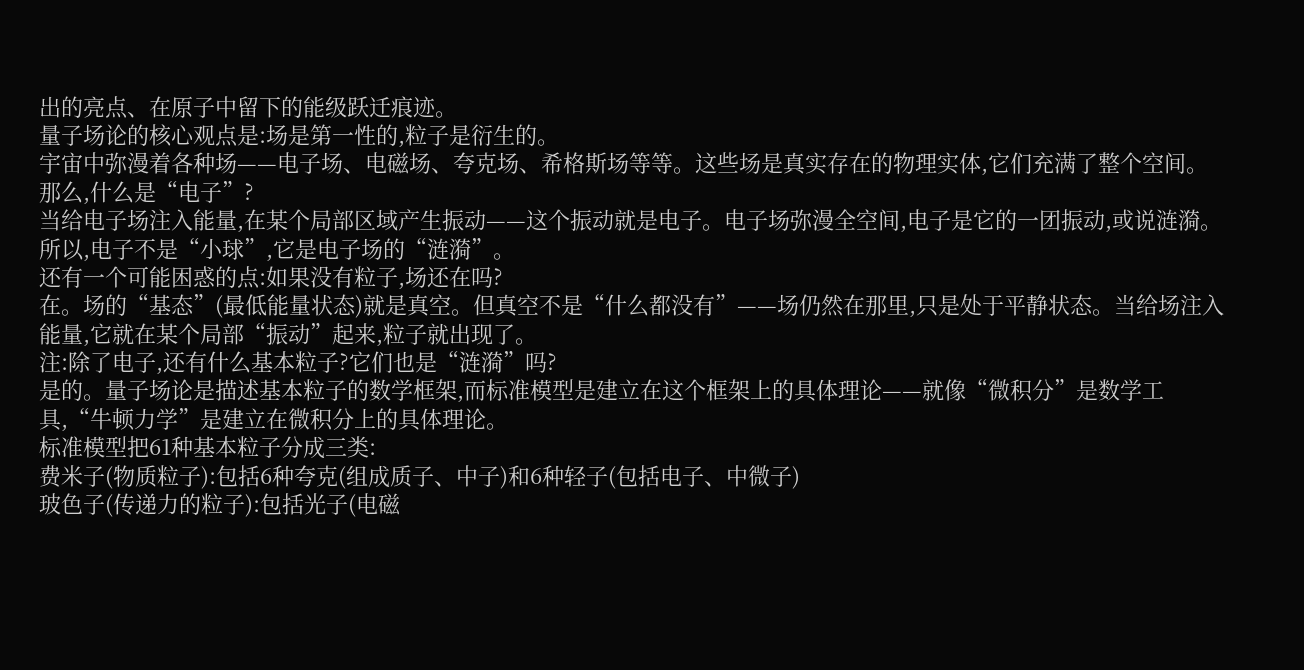出的亮点、在原子中留下的能级跃迁痕迹。
量子场论的核心观点是:场是第一性的,粒子是衍生的。
宇宙中弥漫着各种场——电子场、电磁场、夸克场、希格斯场等等。这些场是真实存在的物理实体,它们充满了整个空间。
那么,什么是“电子”?
当给电子场注入能量,在某个局部区域产生振动——这个振动就是电子。电子场弥漫全空间,电子是它的一团振动,或说涟漪。
所以,电子不是“小球”,它是电子场的“涟漪”。
还有一个可能困惑的点:如果没有粒子,场还在吗?
在。场的“基态”(最低能量状态)就是真空。但真空不是“什么都没有”——场仍然在那里,只是处于平静状态。当给场注入能量,它就在某个局部“振动”起来,粒子就出现了。
注:除了电子,还有什么基本粒子?它们也是“涟漪”吗?
是的。量子场论是描述基本粒子的数学框架,而标准模型是建立在这个框架上的具体理论——就像“微积分”是数学工具,“牛顿力学”是建立在微积分上的具体理论。
标准模型把61种基本粒子分成三类:
费米子(物质粒子):包括6种夸克(组成质子、中子)和6种轻子(包括电子、中微子)
玻色子(传递力的粒子):包括光子(电磁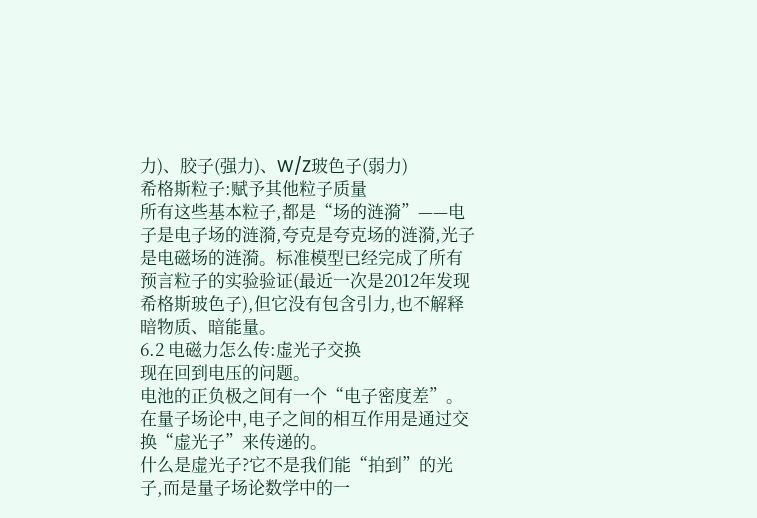力)、胶子(强力)、W/Z玻色子(弱力)
希格斯粒子:赋予其他粒子质量
所有这些基本粒子,都是“场的涟漪”——电子是电子场的涟漪,夸克是夸克场的涟漪,光子是电磁场的涟漪。标准模型已经完成了所有预言粒子的实验验证(最近一次是2012年发现希格斯玻色子),但它没有包含引力,也不解释暗物质、暗能量。
6.2 电磁力怎么传:虚光子交换
现在回到电压的问题。
电池的正负极之间有一个“电子密度差”。在量子场论中,电子之间的相互作用是通过交换“虚光子”来传递的。
什么是虚光子?它不是我们能“拍到”的光子,而是量子场论数学中的一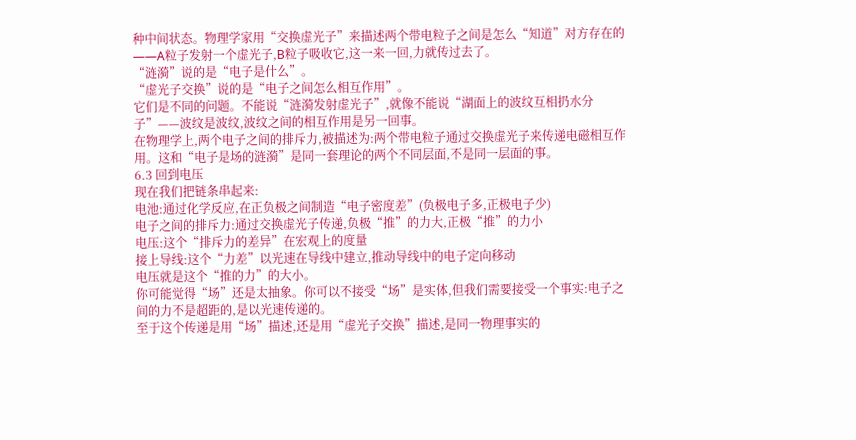种中间状态。物理学家用“交换虚光子”来描述两个带电粒子之间是怎么“知道”对方存在的——A粒子发射一个虚光子,B粒子吸收它,这一来一回,力就传过去了。
“涟漪”说的是“电子是什么”。
“虚光子交换”说的是“电子之间怎么相互作用”。
它们是不同的问题。不能说“涟漪发射虚光子”,就像不能说“湖面上的波纹互相扔水分子”——波纹是波纹,波纹之间的相互作用是另一回事。
在物理学上,两个电子之间的排斥力,被描述为:两个带电粒子通过交换虚光子来传递电磁相互作用。这和“电子是场的涟漪”是同一套理论的两个不同层面,不是同一层面的事。
6.3 回到电压
现在我们把链条串起来:
电池:通过化学反应,在正负极之间制造“电子密度差”(负极电子多,正极电子少)
电子之间的排斥力:通过交换虚光子传递,负极“推”的力大,正极“推”的力小
电压:这个“排斥力的差异”在宏观上的度量
接上导线:这个“力差”以光速在导线中建立,推动导线中的电子定向移动
电压就是这个“推的力”的大小。
你可能觉得“场”还是太抽象。你可以不接受“场”是实体,但我们需要接受一个事实:电子之间的力不是超距的,是以光速传递的。
至于这个传递是用“场”描述,还是用“虚光子交换”描述,是同一物理事实的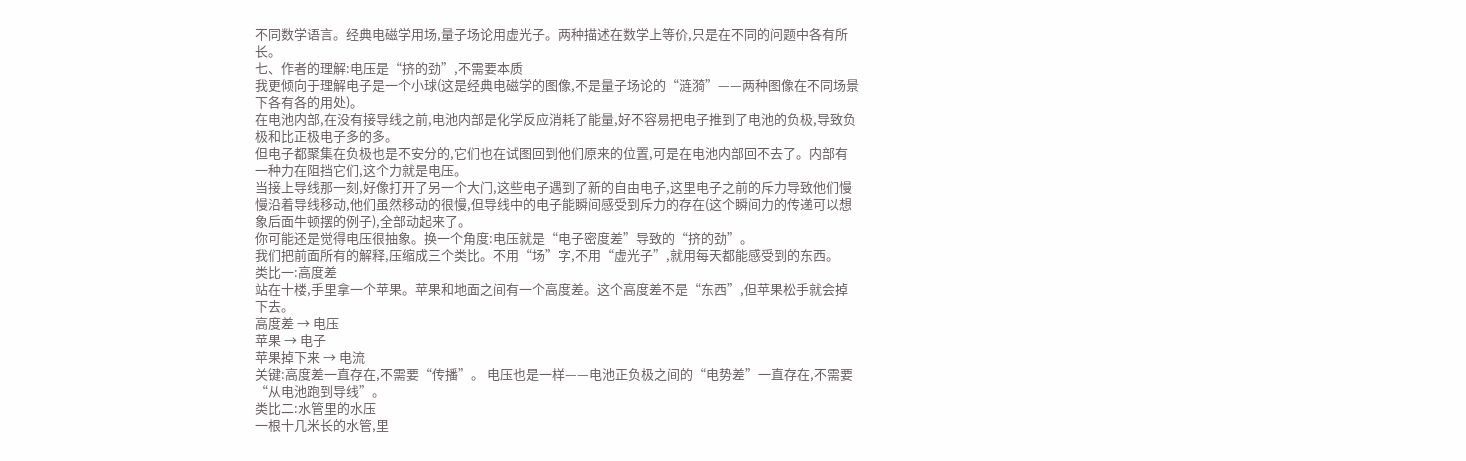不同数学语言。经典电磁学用场,量子场论用虚光子。两种描述在数学上等价,只是在不同的问题中各有所长。
七、作者的理解:电压是“挤的劲”,不需要本质
我更倾向于理解电子是一个小球(这是经典电磁学的图像,不是量子场论的“涟漪”——两种图像在不同场景下各有各的用处)。
在电池内部,在没有接导线之前,电池内部是化学反应消耗了能量,好不容易把电子推到了电池的负极,导致负极和比正极电子多的多。
但电子都聚集在负极也是不安分的,它们也在试图回到他们原来的位置,可是在电池内部回不去了。内部有一种力在阻挡它们,这个力就是电压。
当接上导线那一刻,好像打开了另一个大门,这些电子遇到了新的自由电子,这里电子之前的斥力导致他们慢慢沿着导线移动,他们虽然移动的很慢,但导线中的电子能瞬间感受到斥力的存在(这个瞬间力的传递可以想象后面牛顿摆的例子),全部动起来了。
你可能还是觉得电压很抽象。换一个角度:电压就是“电子密度差”导致的“挤的劲”。
我们把前面所有的解释,压缩成三个类比。不用“场”字,不用“虚光子”,就用每天都能感受到的东西。
类比一:高度差
站在十楼,手里拿一个苹果。苹果和地面之间有一个高度差。这个高度差不是“东西”,但苹果松手就会掉下去。
高度差 → 电压
苹果 → 电子
苹果掉下来 → 电流
关键:高度差一直存在,不需要“传播”。 电压也是一样——电池正负极之间的“电势差”一直存在,不需要“从电池跑到导线”。
类比二:水管里的水压
一根十几米长的水管,里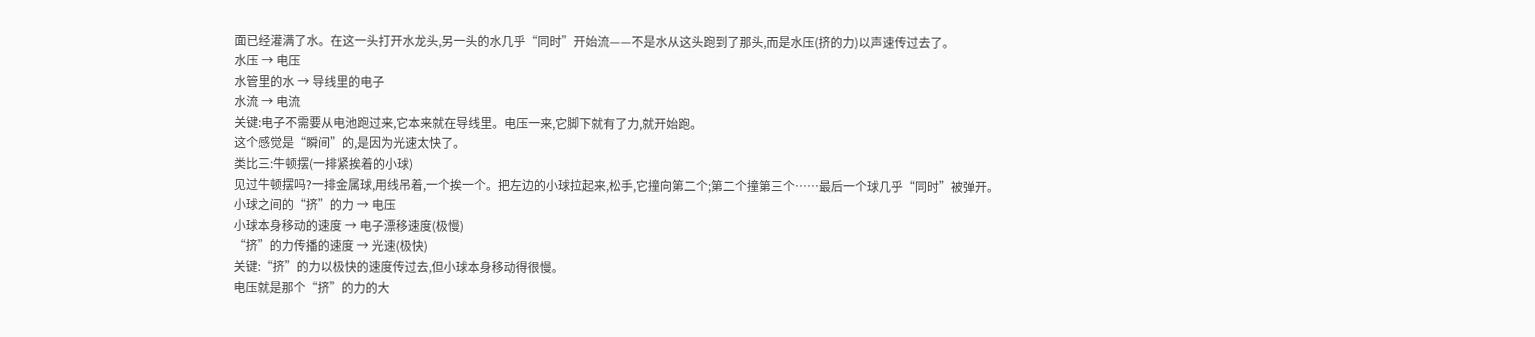面已经灌满了水。在这一头打开水龙头,另一头的水几乎“同时”开始流——不是水从这头跑到了那头,而是水压(挤的力)以声速传过去了。
水压 → 电压
水管里的水 → 导线里的电子
水流 → 电流
关键:电子不需要从电池跑过来,它本来就在导线里。电压一来,它脚下就有了力,就开始跑。
这个感觉是“瞬间”的,是因为光速太快了。
类比三:牛顿摆(一排紧挨着的小球)
见过牛顿摆吗?一排金属球,用线吊着,一个挨一个。把左边的小球拉起来,松手,它撞向第二个;第二个撞第三个……最后一个球几乎“同时”被弹开。
小球之间的“挤”的力 → 电压
小球本身移动的速度 → 电子漂移速度(极慢)
“挤”的力传播的速度 → 光速(极快)
关键:“挤”的力以极快的速度传过去,但小球本身移动得很慢。
电压就是那个“挤”的力的大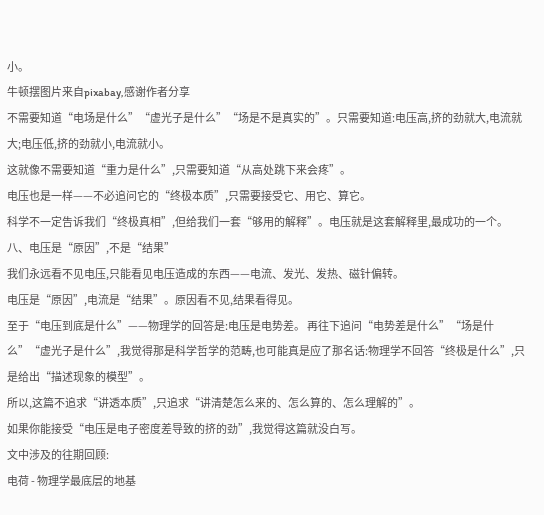小。
牛顿摆图片来自pixabay,感谢作者分享
不需要知道“电场是什么”“虚光子是什么”“场是不是真实的”。只需要知道:电压高,挤的劲就大,电流就大;电压低,挤的劲就小,电流就小。
这就像不需要知道“重力是什么”,只需要知道“从高处跳下来会疼”。
电压也是一样——不必追问它的“终极本质”,只需要接受它、用它、算它。
科学不一定告诉我们“终极真相”,但给我们一套“够用的解释”。电压就是这套解释里,最成功的一个。
八、电压是“原因”,不是“结果”
我们永远看不见电压,只能看见电压造成的东西——电流、发光、发热、磁针偏转。
电压是“原因”,电流是“结果”。原因看不见,结果看得见。
至于“电压到底是什么”——物理学的回答是:电压是电势差。 再往下追问“电势差是什么”“场是什么”“虚光子是什么”,我觉得那是科学哲学的范畴,也可能真是应了那名话:物理学不回答“终极是什么”,只是给出“描述现象的模型”。
所以,这篇不追求“讲透本质”,只追求“讲清楚怎么来的、怎么算的、怎么理解的”。
如果你能接受“电压是电子密度差导致的挤的劲”,我觉得这篇就没白写。
文中涉及的往期回顾:
电荷 - 物理学最底层的地基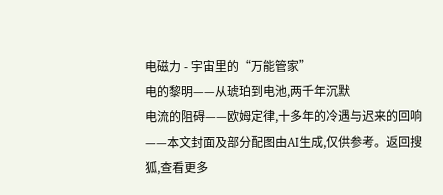电磁力 - 宇宙里的“万能管家”
电的黎明——从琥珀到电池,两千年沉默
电流的阻碍——欧姆定律,十多年的冷遇与迟来的回响
——本文封面及部分配图由AI生成,仅供参考。返回搜狐,查看更多